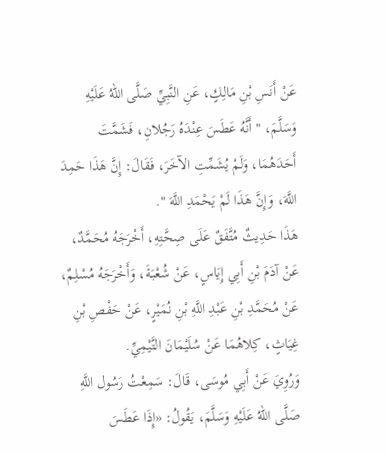عَنْ أَنَسِ بْنِ مَالِكٍ، عَنِ النَّبِيِّ صَلَّى اللهُ عَلَيْهِ وَسَلَّمَ، " أَنَّهُ عَطَسَ عِنْدَهُ رَجُلانِ، فَشَمَّتَ أَحَدَهُمَا، وَلَمْ يُشَمِّتِ الآخَرَ، فَقَالَ: إِنَّ هَذَا حَمِدَ اللَّهَ، وَإِنَّ هَذَا لَمْ يَحْمَدِ اللَّهَ ".
هَذَا حَدِيثٌ مُتَّفَقٌ عَلَى صِحَّتِهِ، أَخْرَجَهُ مُحَمَّدٌ، عَنْ آدَمَ بْنِ أَبِي إِيَاسٍ، عَنْ شُعْبَةَ، وَأَخْرَجَهُ مُسْلِمٌ، عَنْ مُحَمَّدِ بْنِ عَبْدِ اللَّهِ بْنِ نُمَيْرٍ، عَنْ حَفْصِ بْنِ غِيَاثٍ، كِلاهُمَا عَنْ سُلَيْمَانَ التَّيْمِيِّ.
وَرُوِيَ عَنْ أَبِي مُوسَى، قَالَ: سَمِعْتُ رَسُول اللَّهِ صَلَّى اللهُ عَلَيْهِ وَسَلَّمَ، يَقُولُ: «إِذَا عَطَسَ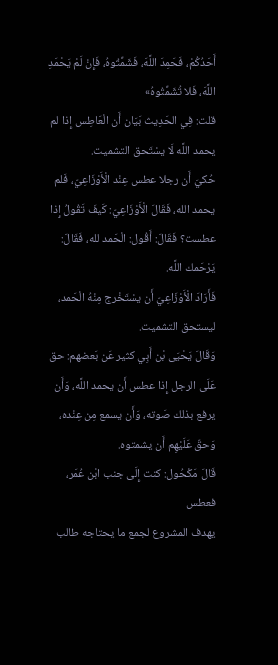أَحَدُكُمْ، فَحَمِدَ اللَّهَ، فَشَمِّتُوهُ، فَإِنْ لَمْ يَحْمَدِ اللَّهَ، فَلا تُشَمِّتُوهُ»
قلت: فِي الحَدِيث بَيَان أَن الْعَاطِس إِذا لم يحمد اللَّه لَا يسْتَحق التشميت.
حُكيَ أَن رجلا عطس عِنْد الْأَوْزَاعِيّ، فَلم يحمد الله، فَقَالَ الْأَوْزَاعِيّ: كَيفَ تَقُولُ إِذا عطست؟ فَقَالَ: أَقُول: الْحَمد لله، فَقَالَ: يَرْحَمك اللَّه.
فَأَرَادَ الْأَوْزَاعِيّ أَن يسْتَخْرج مِنْهُ الْحَمد، ليستحق التشميت.
وَقَالَ يَحْيَى بْن أَبِي كثير عَن بَعضهم: حق عَلَى الرجل إِذا عطس أَن يحمد اللَّه، وَأَن يرفع بذلك صَوته، وَأَن يسمع مِن عِنْده، وَحقّ عَلَيْهِم أَن يشمتوه.
قَالَ مَكْحُول: كنت إِلَى جنب ابْن عُمَر، فعطس
يهدف المشروع لجمع ما يحتاجه طالب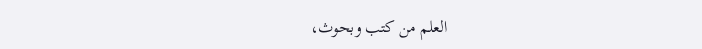العلم من كتب وبحوث،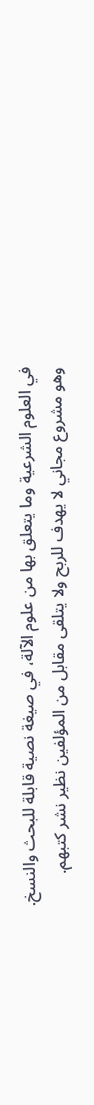في العلوم الشرعية وما يتعلق بها من علوم الآلة، في صيغة نصية قابلة للبحث والنسخ.
وهو مشروع مجاني لا يهدف للربح ولا يتلقى مقابل من المؤلفين نظير نشر كتبهم.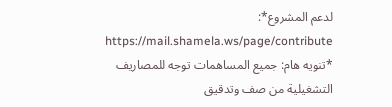لدعم المشروع*: https://mail.shamela.ws/page/contribute
*تنويه هام: جميع المساهمات توجه للمصاريف التشغيلية من صف وتدقيق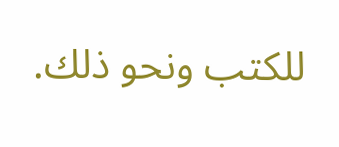للكتب ونحو ذلك.